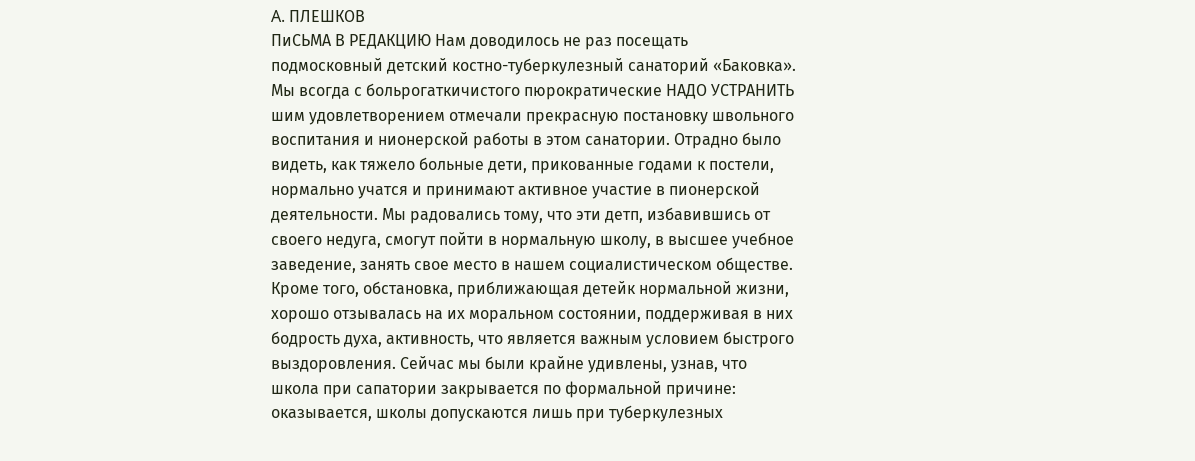A. ПЛЕШКОВ
ПиСЬМА В РЕДАКЦИЮ Нам доводилось не раз посещать подмосковный детский костно-туберкулезный санаторий «Баковка». Мы всогда с больрогаткичистого пюрократические НАДО УСТРАНИТЬ шим удовлетворением отмечали прекрасную постановку швольного воспитания и нионерской работы в этом санатории. Отрадно было видеть, как тяжело больные дети, прикованные годами к постели, нормально учатся и принимают активное участие в пионерской деятельности. Мы радовались тому, что эти детп, избавившись от своего недуга, смогут пойти в нормальную школу, в высшее учебное заведение, занять свое место в нашем социалистическом обществе. Кроме того, обстановка, приближающая детейк нормальной жизни, хорошо отзывалась на их моральном состоянии, поддерживая в них бодрость духа, активность, что является важным условием быстрого выздоровления. Сейчас мы были крайне удивлены, узнав, что школа при сапатории закрывается по формальной причине: оказывается, школы допускаются лишь при туберкулезных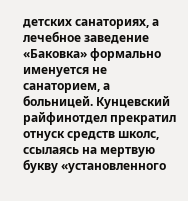детских санаториях, а лечебное заведение «Баковка» формально именуется не санаторием, а больницей. Кунцевский райфинотдел прекратил отнуск средств школс, ссылаясь на мертвую букву «установленного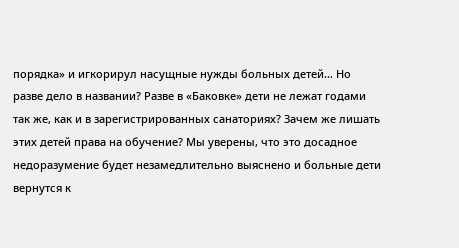порядка» и игкорирул насущные нужды больных детей… Но разве дело в названии? Разве в «Баковке» дети не лежат годами так же, как и в зарегистрированных санаториях? Зачем же лишать этих детей права на обучение? Мы уверены, что это досадное недоразумение будет незамедлительно выяснено и больные дети вернутся к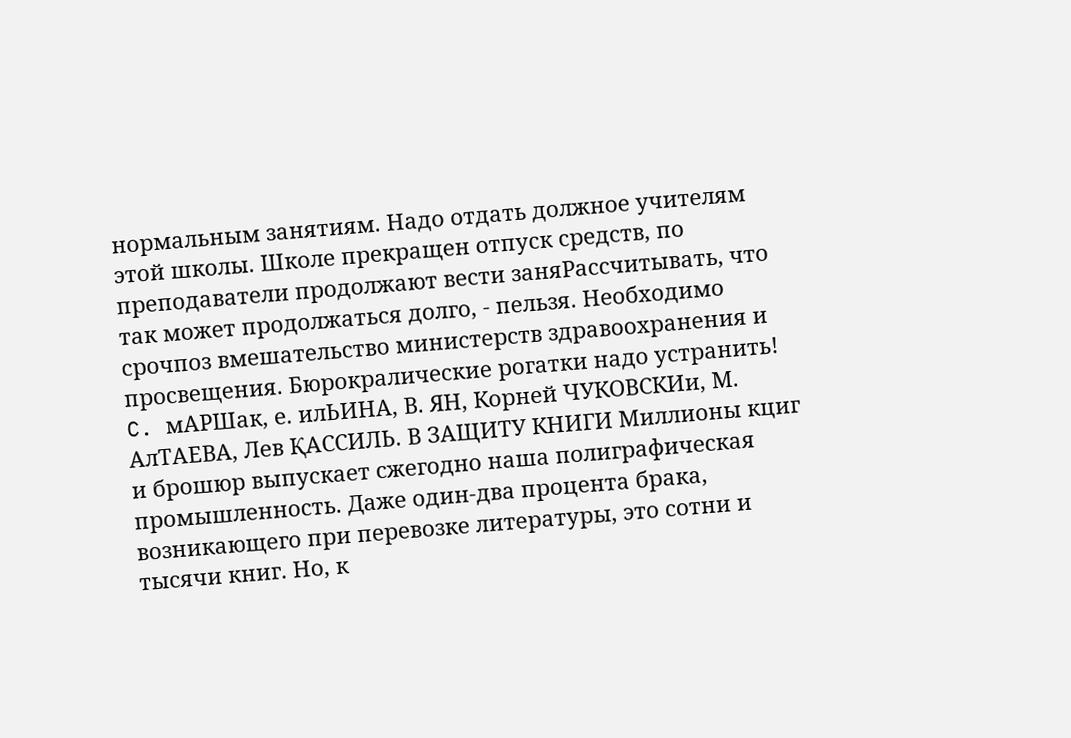нормальным занятиям. Надо отдать должное учителям этой школы. Школе прекращен отпуск средств, по преподаватели продолжают вести заняРассчитывать, что так может продолжаться долго, - пельзя. Необходимо срочпоз вмешательство министерств здравоохранения и просвещения. Бюрокралические рогатки надо устранить! C. мАРШак, е. илЬИНА, В. ЯН, Корней ЧУКОВСКИи, М. АлТАЕВА, Лев ҚАССИЛЬ. В ЗАЩИТУ КНИГИ Миллионы кциг и брошюр выпускает сжегодно наша полиграфическая промышленность. Даже один-два процента брака, возникающего при перевозке литературы, это сотни и тысячи книг. Но, к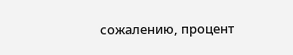сожалению, процент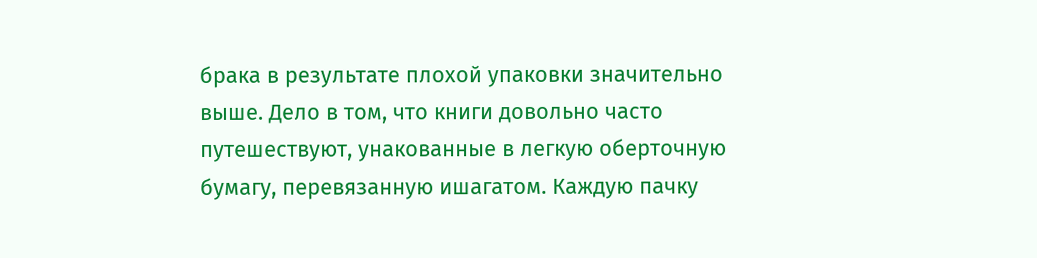брака в результате плохой упаковки значительно выше. Дело в том, что книги довольно часто путешествуют, унакованные в легкую оберточную бумагу, перевязанную ишагатом. Каждую пачку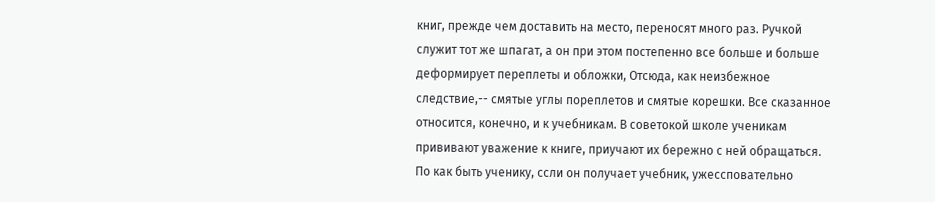книг, прежде чем доставить на место, переносят много раз. Ручкой служит тот же шпагат, а он при этом постепенно все больше и больше деформирует переплеты и обложки, Отсюда, как неизбежное следствие,-- смятые углы пореплетов и смятые корешки. Все сказанное относится, конечно, и к учебникам. В советокой школе ученикам прививают уважение к книге, приучают их бережно с ней обращаться. По как быть ученику, ссли он получает учебник, ужессповательно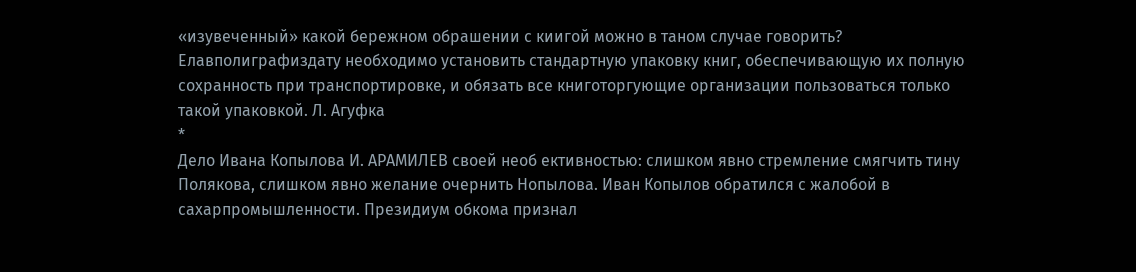«изувеченный» какой бережном обрашении с киигой можно в таном случае говорить? Елавполиграфиздату необходимо установить стандартную упаковку книг, обеспечивающую их полную сохранность при транспортировке, и обязать все книготоргующие организации пользоваться только такой упаковкой. Л. Агуфка
*
Дело Ивана Копылова И. АРАМИЛЕВ своей необ ективностью: слишком явно стремление смягчить тину Полякова, слишком явно желание очернить Нопылова. Иван Копылов обратился с жалобой в сахарпромышленности. Президиум обкома признал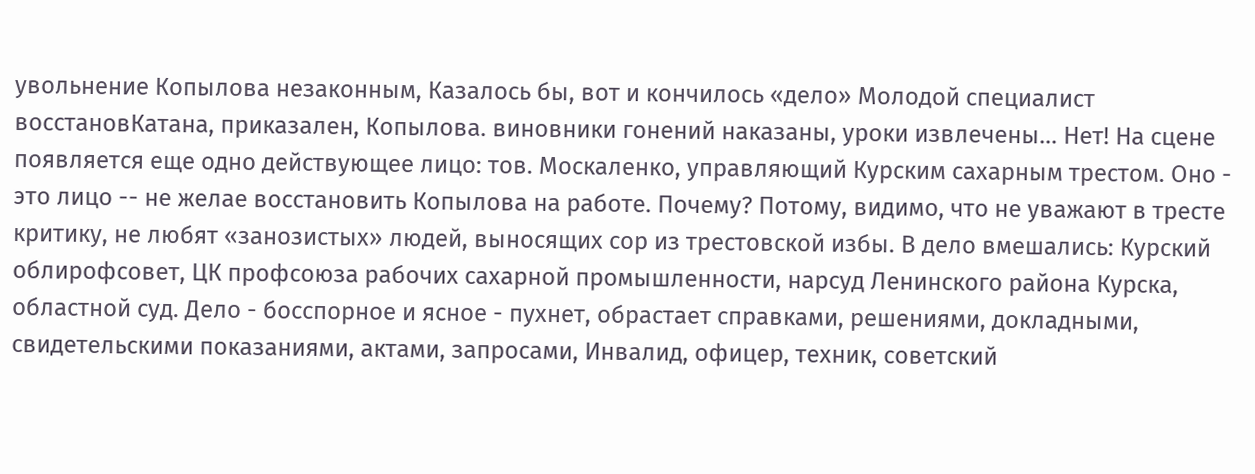увольнение Копылова незаконным, Казалось бы, вот и кончилось «дело» Молодой специалист восстановКатана, приказален, Копылова. виновники гонений наказаны, уроки извлечены… Нет! На сцене появляется еще одно действующее лицо: тов. Москаленко, управляющий Курским сахарным трестом. Оно - это лицо -- не желае восстановить Копылова на работе. Почему? Потому, видимо, что не уважают в тресте критику, не любят «занозистых» людей, выносящих сор из трестовской избы. В дело вмешались: Курский облирофсовет, ЦК профсоюза рабочих сахарной промышленности, нарсуд Ленинского района Курска, областной суд. Дело - босспорное и ясное - пухнет, обрастает справками, решениями, докладными, свидетельскими показаниями, актами, запросами, Инвалид, офицер, техник, советский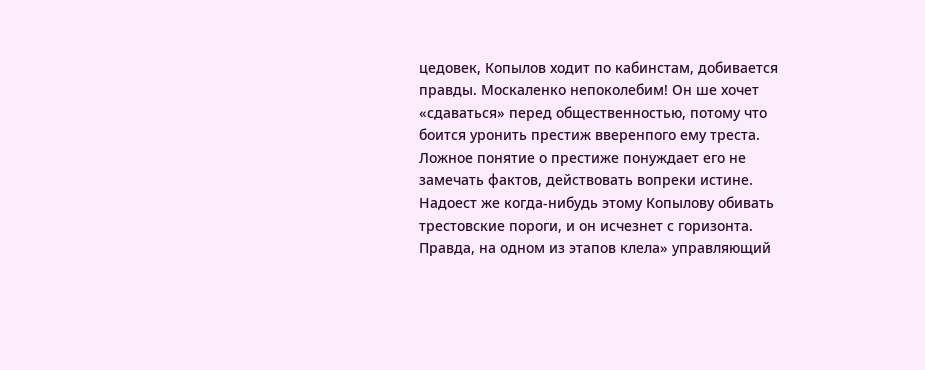цедовек, Копылов ходит по кабинстам, добивается правды. Москаленко непоколебим! Он ше хочет «сдаваться» перед общественностью, потому что боится уронить престиж вверенпого ему треста. Ложное понятие о престиже понуждает его не замечать фактов, действовать вопреки истине. Надоест же когда-нибудь этому Копылову обивать трестовские пороги, и он исчезнет с горизонта. Правда, на одном из этапов клела» управляющий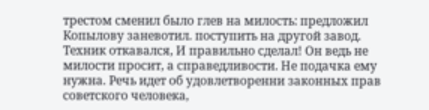трестом сменил было глев на милость: предложил Копылову заневотил. поступить на другой завод. Техник откавался, И правильно сделал! Он ведь не милости просит, а справедливости. Не подачка ему нужна. Речь идет об удовлетворенни законных прав советского человека,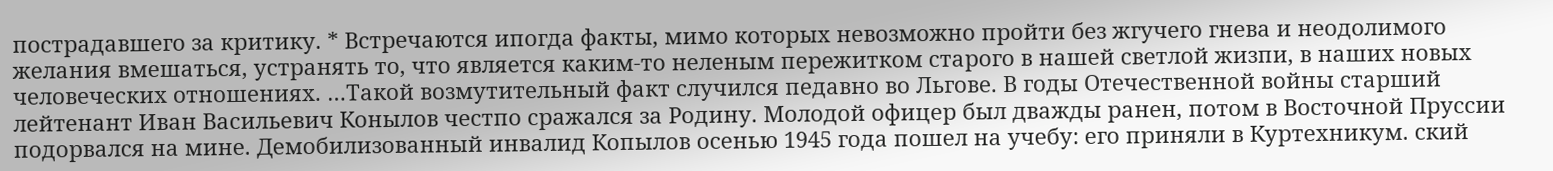пострадавшего за критику. * Встречаются ипогда факты, мимо которых невозможно пройти без жгучего гнева и неодолимого желания вмешаться, устранять то, что является каким-то неленым пережитком старого в нашей светлой жизпи, в наших новых человеческих отношениях. …Такой возмутительный факт случился педавно во Льгове. В годы Отечественной войны старший лейтенант Иван Васильевич Конылов честпо сражался за Родину. Молодой офицер был дважды ранен, потом в Восточной Пруссии подорвался на мине. Демобилизованный инвалид Копылов осенью 1945 года пошел на учебу: его приняли в Куртехникум. ский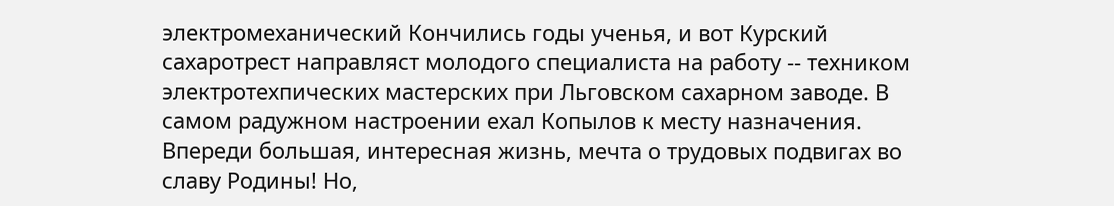электромеханический Кончились годы ученья, и вот Курский сахаротрест направляст молодого специалиста на работу -- техником электротехпических мастерских при Льговском сахарном заводе. В самом радужном настроении ехал Копылов к месту назначения. Впереди большая, интересная жизнь, мечта о трудовых подвигах во славу Родины! Но,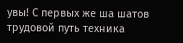увы! С первых же ша шатов трудовой путь техника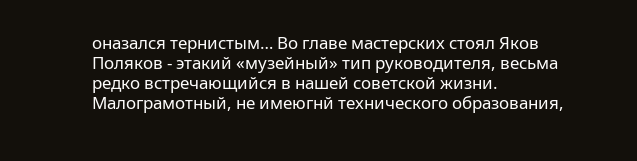оназался тернистым… Во главе мастерских стоял Яков Поляков - этакий «музейный» тип руководителя, весьма редко встречающийся в нашей советской жизни. Малограмотный, не имеюгнй технического образования,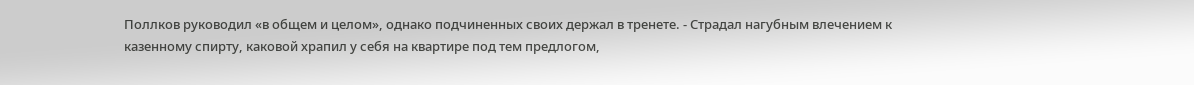Поллков руководил «в общем и целом», однако подчиненных своих держал в тренете. - Страдал нагубным влечением к казенному спирту, каковой храпил у себя на квартире под тем предлогом,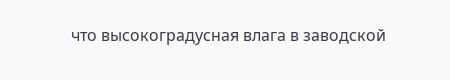что высокоградусная влага в заводской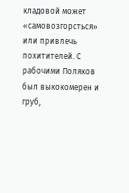кладовой может «самовозгорсться» или привлечь похитителей. С рабочими Поляков был выкокомерен и груб,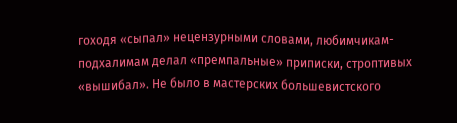гоходя «сыпал» нецензурными словами, любимчикам-подхалимам делал «премпальные» приписки, строптивых «вышибал». Не было в мастерских большевистского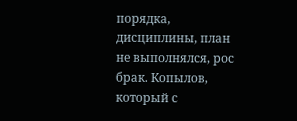порядка, дисциплины, план не выполнялся, рос брак. Копылов, который с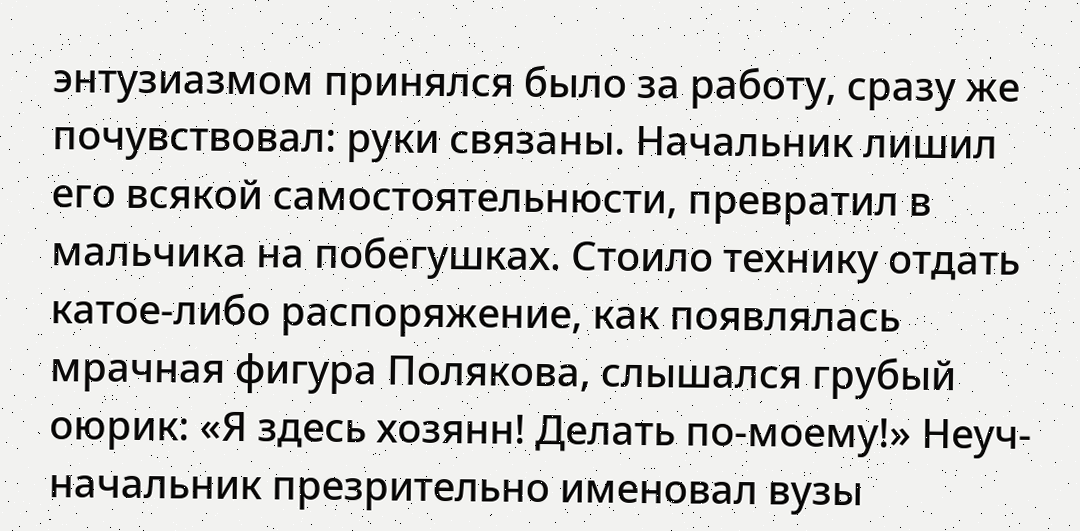энтузиазмом принялся было за работу, сразу же почувствовал: руки связаны. Начальник лишил его всякой самостоятельнюсти, превратил в мальчика на побегушках. Стоило технику отдать катое-либо распоряжение, как появлялась мрачная фигура Полякова, слышался грубый оюрик: «Я здесь хозянн! Делать по-моему!» Неуч-начальник презрительно именовал вузы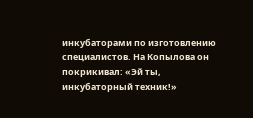инкубаторами по изготовлению специалистов. На Копылова он покрикивал: «Эй ты, инкубаторный техник!»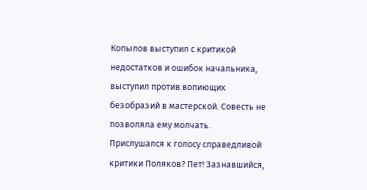Копылов выступил с критикой недостатков и ошибок начальника, выступил против вопиющих безобразий в мастерской. Совесть не позволяла ему молчать. Прислушался к голосу справедливой критики Поляков? Пет! Зазнавшийся,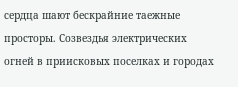сердца шают бескрайние таежные просторы. Созвездья электрических огней в приисковых поселках и городах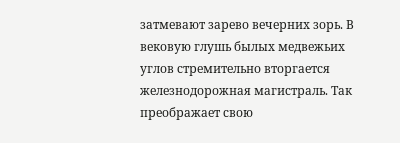затмевают зарево вечерних зорь. В вековую глушь былых медвежьих углов стремительно вторгается железнодорожная магистраль. Так преображает свою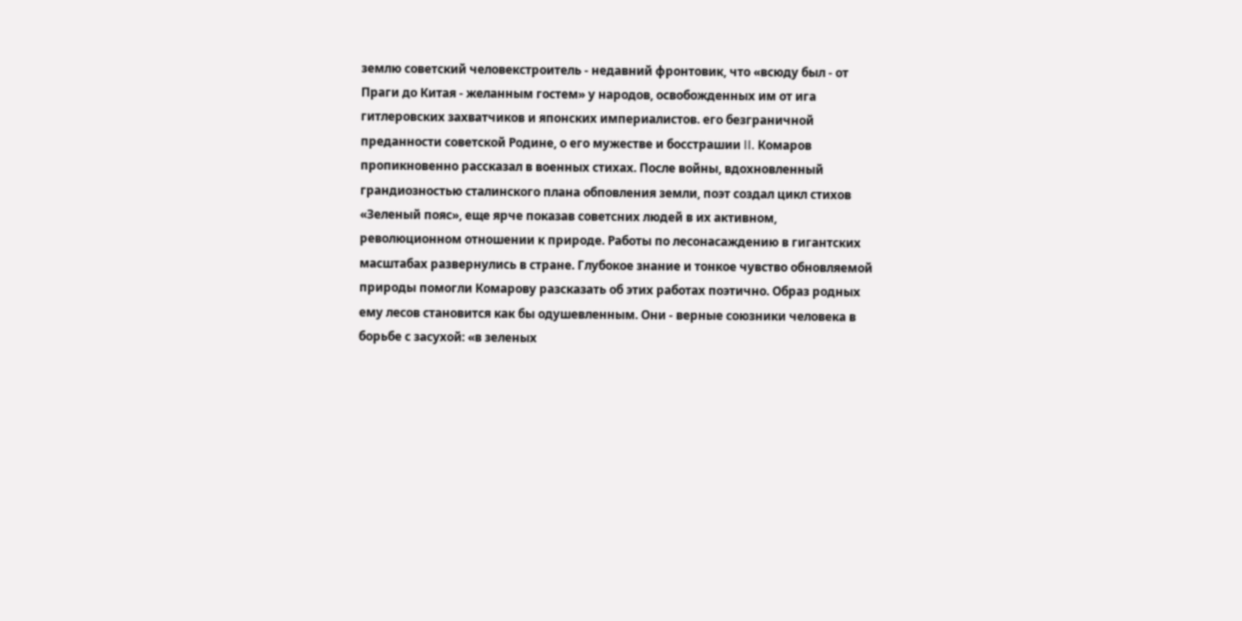землю советский человекстроитель - недавний фронтовик, что «всюду был - от Праги до Китая - желанным гостем» у народов, освобожденных им от ига гитлеровских захватчиков и японских империалистов. его безграничной преданности советской Родине, о его мужестве и босстрашии II. Комаров пропикновенно рассказал в военных стихах. После войны, вдохновленный грандиозностью сталинского плана обповления земли, поэт создал цикл стихов «Зеленый пояс», еще ярче показав советсних людей в их активном, революционном отношении к природе. Работы по лесонасаждению в гигантских масштабах развернулись в стране. Глубокое знание и тонкое чувство обновляемой природы помогли Комарову разсказать об этих работах поэтично. Образ родных ему лесов становится как бы одушевленным. Они - верные союзники человека в борьбе с засухой: «в зеленых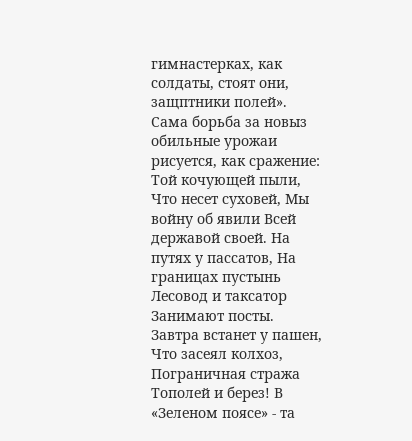гимнастерках, как солдаты, стоят они, защптники полей». Сама борьба за новыз обильные урожаи рисуется, как сражение: Той кочующей пыли, Что несет суховей, Мы войну об явили Всей державой своей. На путях у пассатов, На границах пустынь Лесовод и таксатор Занимают посты. Завтра встанет у пашен, Что засеял колхоз, Пограничная стража Тополей и берез! В «Зеленом поясе» - та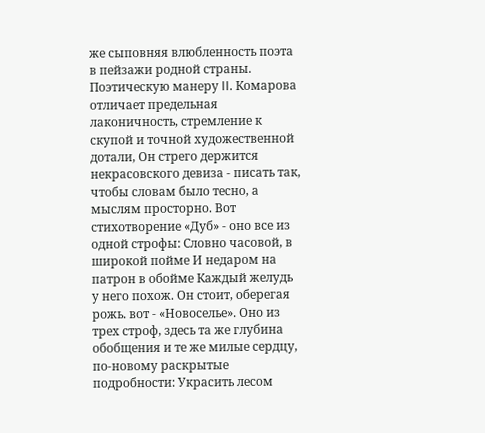же сыповняя влюбленность поэта в пейзажи родной страны. Поэтическую манеру II. Комарова отличает предельная лаконичность, стремление к скупой и точной художественной дотали, Он стрего держится некрасовского девиза - писать так, чтобы словам было тесно, а мыслям просторно. Вот стихотворение «Дуб» - оно все из одной строфы: Словно часовой, в широкой пойме И недаром на патрон в обойме Каждый желудь у него похож. Он стоит, оберегая рожь. вот - «Новоселье». Оно из трех строф, здесь та же глубина обобщения и те же милые сердцу, по-новому раскрытые подробности: Украсить лесом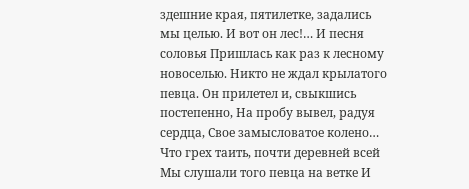здешние края, пятилетке, задались мы целью. И вот он лес!… И песня соловья Пришлась как раз к лесному новоселью. Никто не ждал крылатого певца. Он прилетел и, свыкшись постепенно, На пробу вывел, радуя сердца, Свое замысловатое колено… Что грех таить, почти деревней всей Мы слушали того певца на ветке И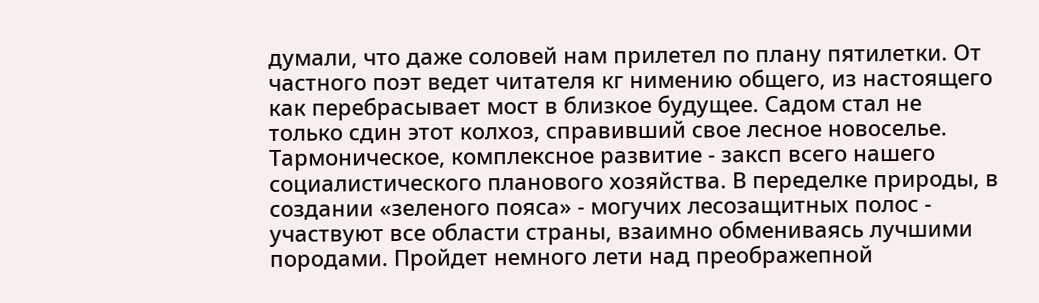думали, что даже соловей нам прилетел по плану пятилетки. От частного поэт ведет читателя кг нимению общего, из настоящего как перебрасывает мост в близкое будущее. Садом стал не только сдин этот колхоз, справивший свое лесное новоселье. Тармоническое, комплексное развитие - заксп всего нашего социалистического планового хозяйства. В переделке природы, в создании «зеленого пояса» - могучих лесозащитных полос - участвуют все области страны, взаимно обмениваясь лучшими породами. Пройдет немного лети над преображепной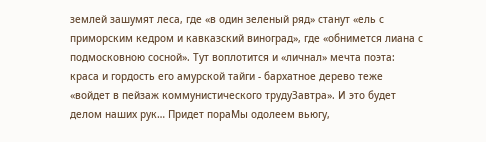землей зашумят леса, где «в один зеленый ряд» станут «ель с приморским кедром и кавказский виноград», где «обнимется лиана с подмосковною сосной». Тут воплотится и «личнал» мечта поэта: краса и гордость его амурской тайги - бархатное дерево теже «войдет в пейзаж коммунистического трудуЗавтра». И это будет делом наших рук… Придет пораМы одолеем вьюгу,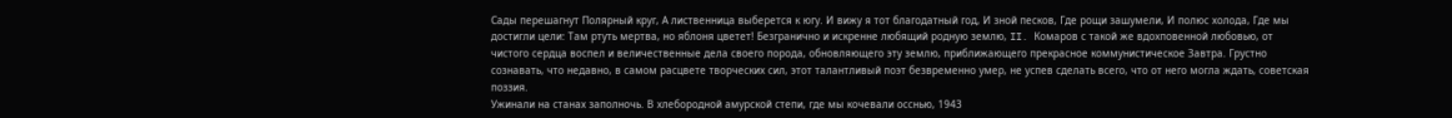Сады перешагнут Полярный круг, А лиственница выберется к югу. И вижу я тот благодатный год, И зной песков, Где рощи зашумели, И полюс холода, Где мы достигли цели: Там ртуть мертва, но яблоня цветет! Безгранично и искренне любящий родную землю, II. Комаров с такой же вдохповенной любовью, от чистого сердца воспел и величественные дела своего порода, обновляющего эту землю, приближающего прекрасное коммунистическое Завтра. Грустно сознавать, что недавно, в самом расцвете творческих сил, этот талантливый поэт безвременно умер, не успев сделать всего, что от него могла ждать, советская поззия.
Ужинали на станах заполночь. В хлебородной амурской степи, где мы кочевали осснью, 1943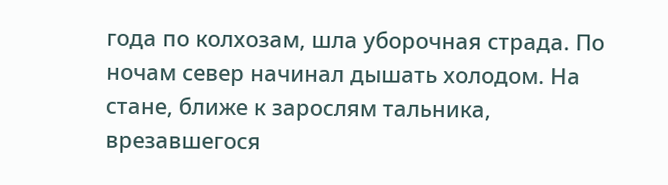года по колхозам, шла уборочная страда. По ночам север начинал дышать холодом. На стане, ближе к зарослям тальника, врезавшегося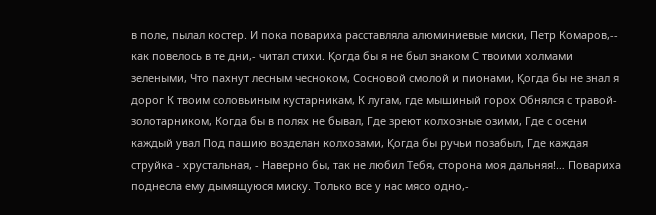в поле, пылал костер. И пока повариха расставляла алюминиевые миски, Петр Комаров,-- как повелось в те дни,- читал стихи. Қогда бы я не был знаком С твоими холмами зелеными, Что пахнут лесным чесноком, Сосновой смолой и пионами, Қогда бы не знал я дорог К твоим соловьиным кустарникам, К лугам, где мышиный горох Обнялся с травой-золотарником, Когда бы в полях не бывал, Где зреют колхозные озими, Где с осени каждый увал Под пашию возделан колхозами, Қогда бы ручьи позабыл, Где каждая струйка - хрустальная, - Наверно бы, так не любил Тебя, сторона моя дальняя!… Повариха поднесла ему дымящуюся миску. Только все у нас мясо одно,-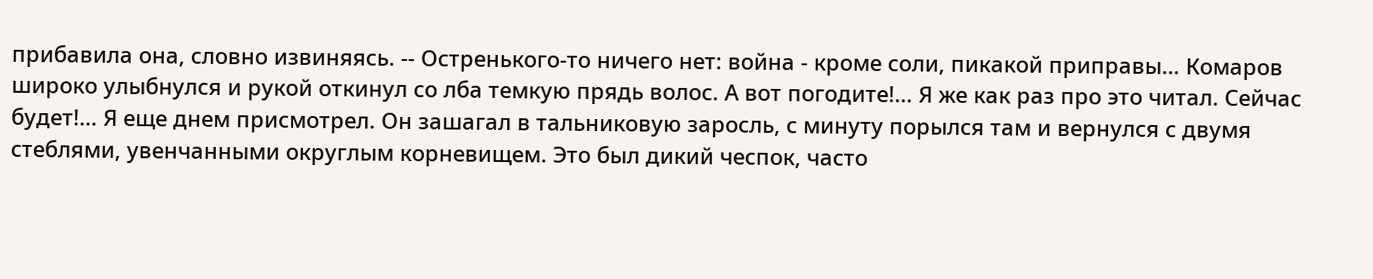прибавила она, словно извиняясь. -- Остренького-то ничего нет: война - кроме соли, пикакой приправы… Комаров широко улыбнулся и рукой откинул со лба темкую прядь волос. А вот погодите!… Я же как раз про это читал. Сейчас будет!… Я еще днем присмотрел. Он зашагал в тальниковую заросль, с минуту порылся там и вернулся с двумя стеблями, увенчанными округлым корневищем. Это был дикий чеспок, часто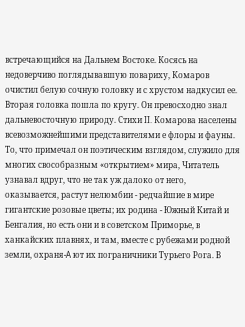встречающийся на Дальнем Востоке. Косясь на недоверчиво поглядывавшую повариху, Комаров очистил белую сочную головку и с хрустом надкусил ее. Вторая головка пошла по кругу. Он превосходно знал дальневосточную природу. Стихи II. Комарова населены всевозможнейшими представителями е флоры и фауны. То, что примечал он поэтическим взглядом, служило для многих свособразным «открытием» мира, Читатель узнавал вдруг, что не так уж далоко от него, оказывается, растут нелюмбии - редчайшие в мире гигантские розовые цветы; их родина - Южный Китай и Бенгалия, но есть они и в советском Приморье, в ханкайских плавнях, и там, вместе с рубежами родной земли, охраня-A ют их пограничники Турьего Рога. В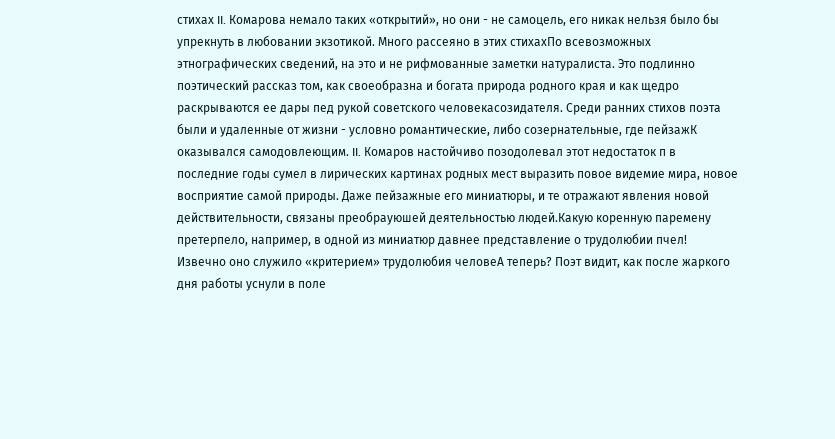стихах II. Комарова немало таких «открытий», но они - не самоцель, его никак нельзя было бы упрекнуть в любовании экзотикой. Много рассеяно в этих стихахПо всевозможных этнографических сведений, на это и не рифмованные заметки натуралиста. Это подлинно поэтический рассказ том, как своеобразна и богата природа родного края и как щедро раскрываются ее дары пед рукой советского человекасозидателя. Среди ранних стихов поэта были и удаленные от жизни - условно романтические, либо созернательные, где пейзажК оказывался самодовлеющим. II. Комаров настойчиво позодолевал этот недостаток п в последние годы сумел в лирических картинах родных мест выразить повое видемие мира, новое восприятие самой природы. Даже пейзажные его миниатюры, и те отражают явления новой действительности, связаны преобрауюшей деятельностью людей.Какую коренную паремену претерпело, например, в одной из миниатюр давнее представление о трудолюбии пчел! Извечно оно служило «критерием» трудолюбия человеА теперь? Поэт видит, как после жаркого дня работы уснули в поле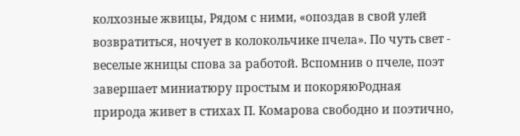колхозные жвицы, Рядом с ними, «опоздав в свой улей возвратиться, ночует в колокольчике пчела». По чуть свет - веселые жницы спова за работой. Вспомнив о пчеле, поэт завершает миниатюру простым и покоряюРодная природа живет в стихах П. Комарова свободно и поэтично,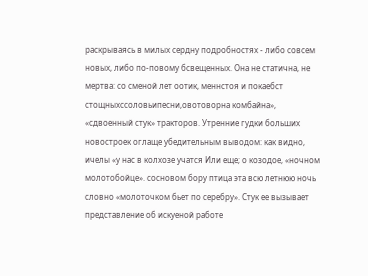раскрываясь в милых сердну подробностях - либо совсем новых, либо по-повому бсвещенных. Она не статична, не мертва: со сменой лет оотик, меннстоя и покаебст стощныхссоловьипесни,овотоворна комбайна», «сдвоенный стук» тракторов. Утренние гудки больших новостроек оглаще убедительным выводом: как видно, ичелы «у нас в колхозе учатся Или еще; о козодое, «ночном молотобойце». сосновом бору птица эта всю летнюю ночь словно «молоточком бьет по серебру». Стук ее вызывает представление об искуеной работе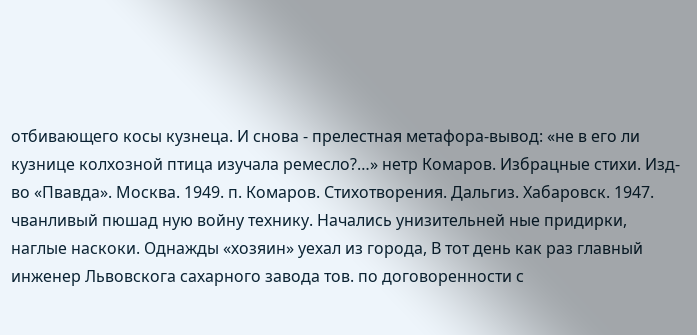отбивающего косы кузнеца. И снова - прелестная метафора-вывод: «не в его ли кузнице колхозной птица изучала ремесло?…» нетр Комаров. Избрацные стихи. Изд-во «Пвавда». Москва. 1949. п. Комаров. Стихотворения. Дальгиз. Хабаровск. 1947.
чванливый пюшад ную войну технику. Начались унизительней ные придирки, наглые наскоки. Однажды «хозяин» уехал из города, В тот день как раз главный инженер Львовскога сахарного завода тов. по договоренности с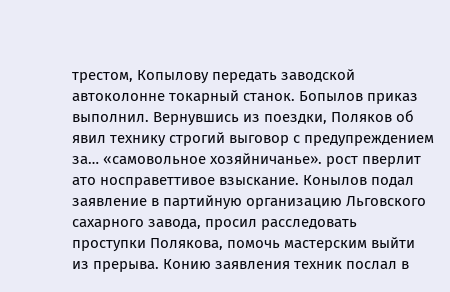трестом, Копылову передать заводской автоколонне токарный станок. Бопылов приказ выполнил. Вернувшись из поездки, Поляков об явил технику строгий выговор с предупреждением за… «самовольное хозяйничанье». рост пверлит ато носправеттивое взыскание. Конылов подал заявление в партийную организацию Льговского сахарного завода, просил расследовать проступки Полякова, помочь мастерским выйти из прерыва. Конию заявления техник послал в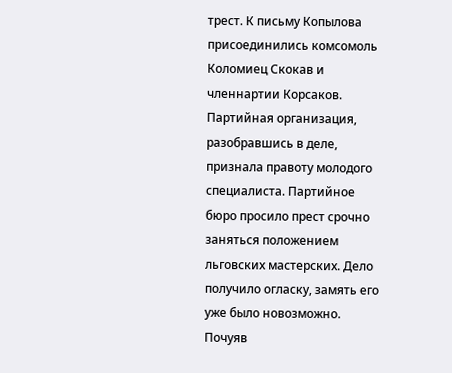трест. К письму Копылова присоединились комсомоль Коломиец Скокав и членнартии Корсаков. Партийная организация, разобравшись в деле, признала правоту молодого специалиста. Партийное бюро просило прест срочно заняться положением льговских мастерских. Дело получило огласку, замять его уже было новозможно. Почуяв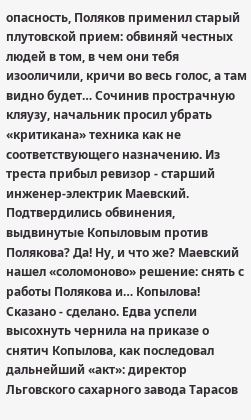опасность, Поляков применил старый плутовской прием: обвиняй честных людей в том, в чем они тебя изооличили, кричи во весь голос, а там видно будет… Сочинив прострачную кляузу, начальник просил убрать «критикана» техника как не соответствующего назначению. Из треста прибыл ревизор - старший инженер-электрик Маевский. Подтвердились обвинения, выдвинутые Копыловым против Полякова? Да! Ну, и что же? Маевский нашел «соломоново» решение: снять с работы Полякова и… Копылова! Сказано - сделано. Едва успели высохнуть чернила на приказе о снятич Копылова, как последовал дальнейший «акт»: директор Льговского сахарного завода Тарасов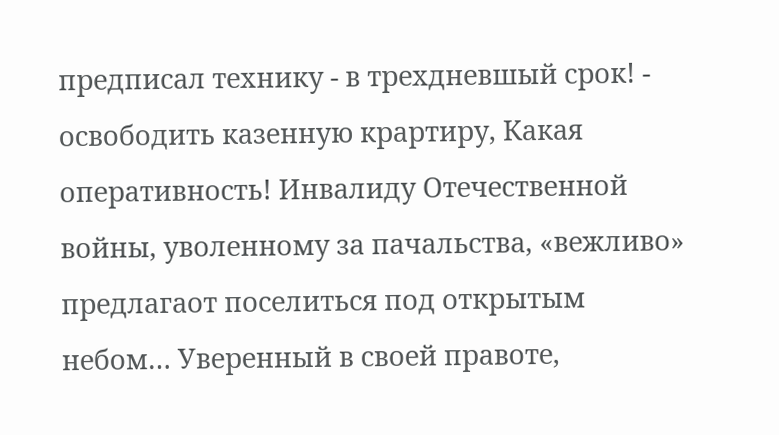предписал технику - в трехдневшый срок! - освободить казенную крартиру, Какая оперативность! Инвалиду Отечественной войны, уволенному за пачальства, «вежливо» предлагаот поселиться под открытым небом… Уверенный в своей правоте,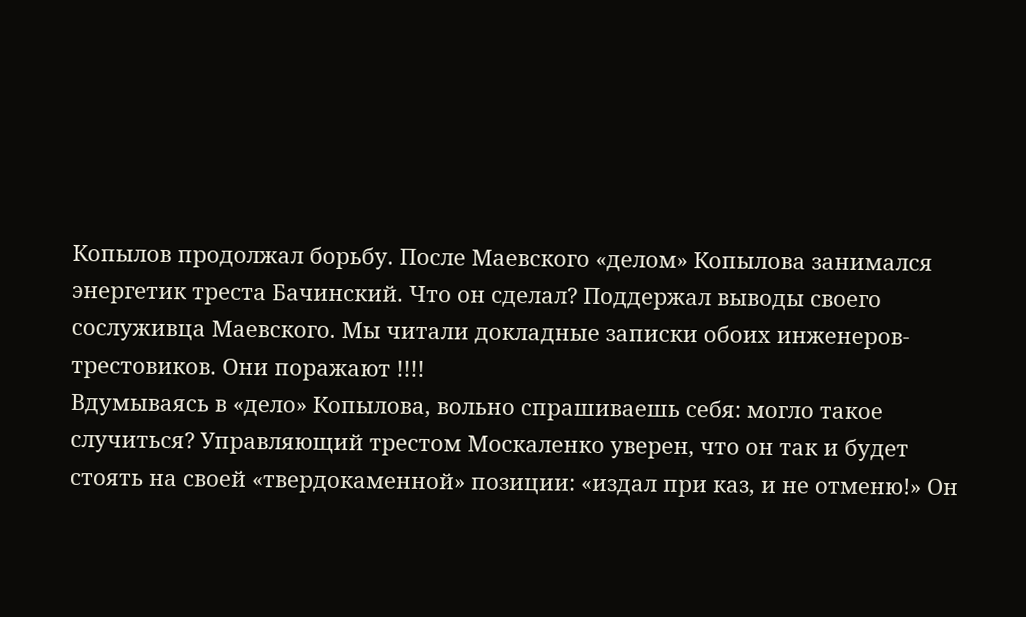Копылов продолжал борьбу. После Маевского «делом» Копылова занимался энергетик треста Бачинский. Что он сделал? Поддержал выводы своего сослуживца Маевского. Мы читали докладные записки обоих инженеров-трестовиков. Они поражают !!!!
Вдумываясь в «дело» Копылова, вольно спрашиваешь себя: могло такое случиться? Управляющий трестом Москаленко уверен, что он так и будет стоять на своей «твердокаменной» позиции: «издал при каз, и не отменю!» Он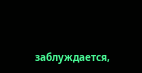заблуждается,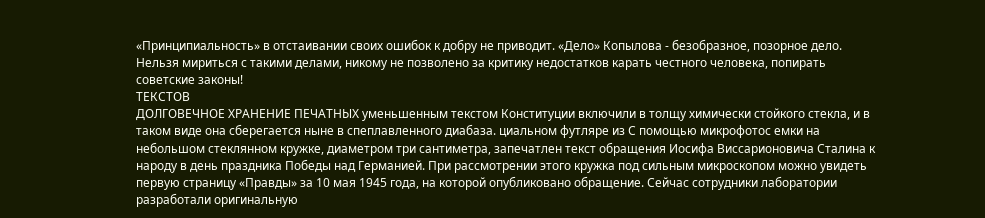«Принципиальность» в отстаивании своих ошибок к добру не приводит. «Дело» Копылова - безобразное, позорное дело. Нельзя мириться с такими делами, никому не позволено за критику недостатков карать честного человека, попирать советские законы!
ТЕКСТОВ
ДОЛГОВЕЧНОЕ ХРАНЕНИЕ ПЕЧАТНЫХ уменьшенным текстом Конституции включили в толщу химически стойкого стекла, и в таком виде она сберегается ныне в спеплавленного диабаза. циальном футляре из С помощью микрофотос емки на небольшом стеклянном кружке, диаметром три сантиметра, запечатлен текст обращения Иосифа Виссарионовича Сталина к народу в день праздника Победы над Германией. При рассмотрении этого кружка под сильным микроскопом можно увидеть первую страницу «Правды» за 10 мая 1945 года, на которой опубликовано обращение. Сейчас сотрудники лаборатории разработали оригинальную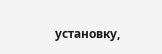установку,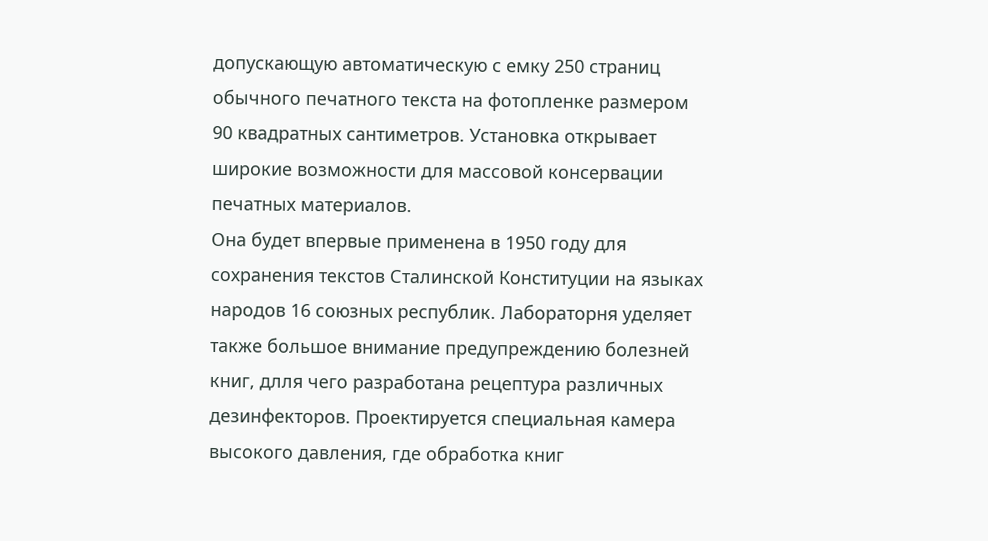допускающую автоматическую с емку 250 страниц обычного печатного текста на фотопленке размером 90 квадратных сантиметров. Установка открывает широкие возможности для массовой консервации печатных материалов.
Она будет впервые применена в 1950 году для сохранения текстов Сталинской Конституции на языках народов 16 союзных республик. Лабораторня уделяет также большое внимание предупреждению болезней книг, длля чего разработана рецептура различных дезинфекторов. Проектируется специальная камера высокого давления, где обработка книг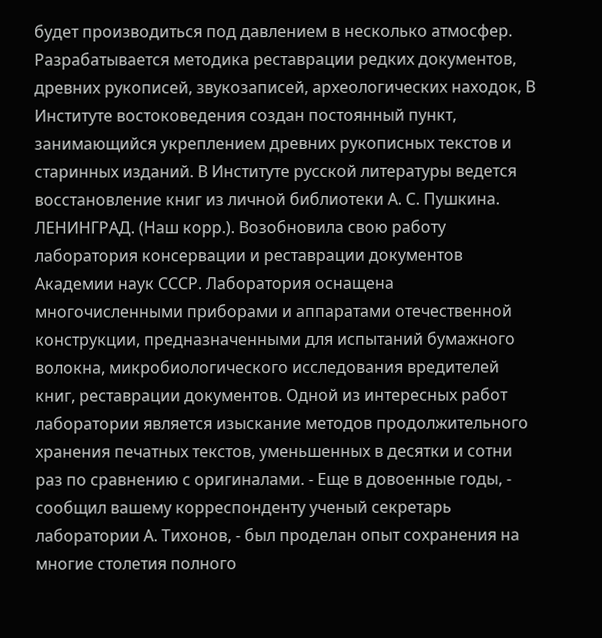будет производиться под давлением в несколько атмосфер. Разрабатывается методика реставрации редких документов, древних рукописей, звукозаписей, археологических находок, В Институте востоковедения создан постоянный пункт, занимающийся укреплением древних рукописных текстов и старинных изданий. В Институте русской литературы ведется восстановление книг из личной библиотеки А. С. Пушкина.
ЛЕНИНГРАД. (Наш корр.). Возобновила свою работу лаборатория консервации и реставрации документов Академии наук СССР. Лаборатория оснащена многочисленными приборами и аппаратами отечественной конструкции, предназначенными для испытаний бумажного волокна, микробиологического исследования вредителей книг, реставрации документов. Одной из интересных работ лаборатории является изыскание методов продолжительного хранения печатных текстов, уменьшенных в десятки и сотни раз по сравнению с оригиналами. - Еще в довоенные годы, - сообщил вашему корреспонденту ученый секретарь лаборатории А. Тихонов, - был проделан опыт сохранения на многие столетия полного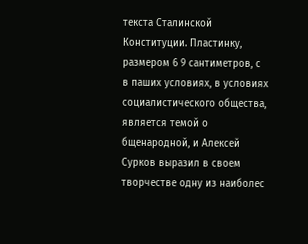текста Сталинской Конституции. Пластинку, размером 6 9 сантиметров, с
в паших условиях, в условиях социалистического общества, является темой о бщенародной, и Алексей Сурков выразил в своем творчестве одну из наиболес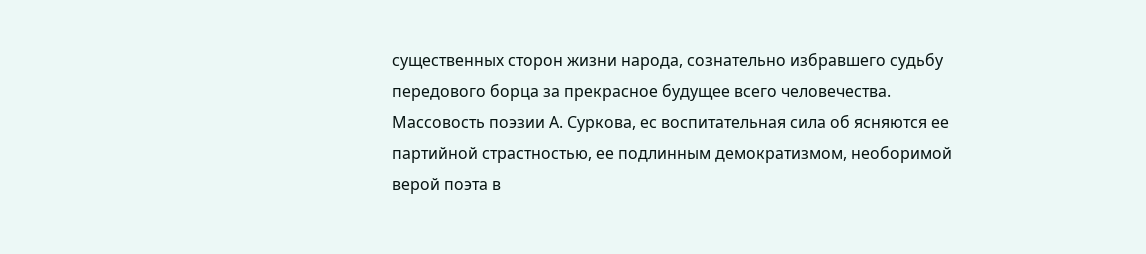существенных сторон жизни народа, сознательно избравшего судьбу передового борца за прекрасное будущее всего человечества. Массовость поэзии А. Суркова, ес воспитательная сила об ясняются ее партийной страстностью, ее подлинным демократизмом, необоримой верой поэта в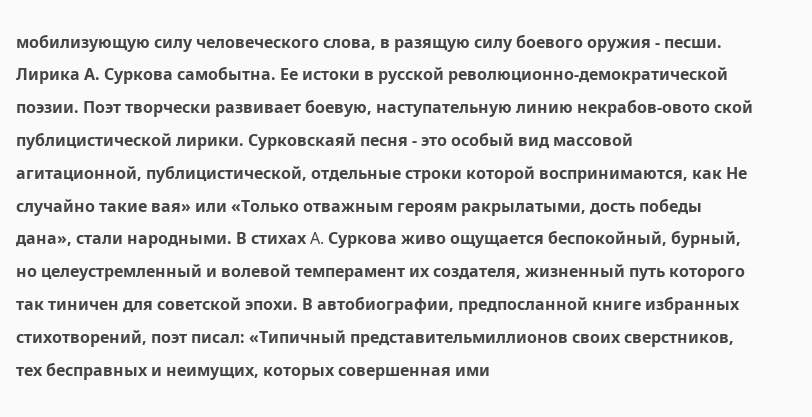мобилизующую силу человеческого слова, в разящую силу боевого оружия - песши. Лирика А. Суркова самобытна. Ее истоки в русской революционно-демократической поэзии. Поэт творчески развивает боевую, наступательную линию некрабов-овото ской публицистической лирики. Сурковскаяй песня - это особый вид массовой агитационной, публицистической, отдельные строки которой воспринимаются, как Не случайно такие вая» или «Только отважным героям ракрылатыми, дость победы дана», стали народными. В стихах A. Суркова живо ощущается беспокойный, бурный, но целеустремленный и волевой темперамент их создателя, жизненный путь которого так тиничен для советской эпохи. В автобиографии, предпосланной книге избранных стихотворений, поэт писал: «Типичный представительмиллионов своих сверстников, тех бесправных и неимущих, которых совершенная ими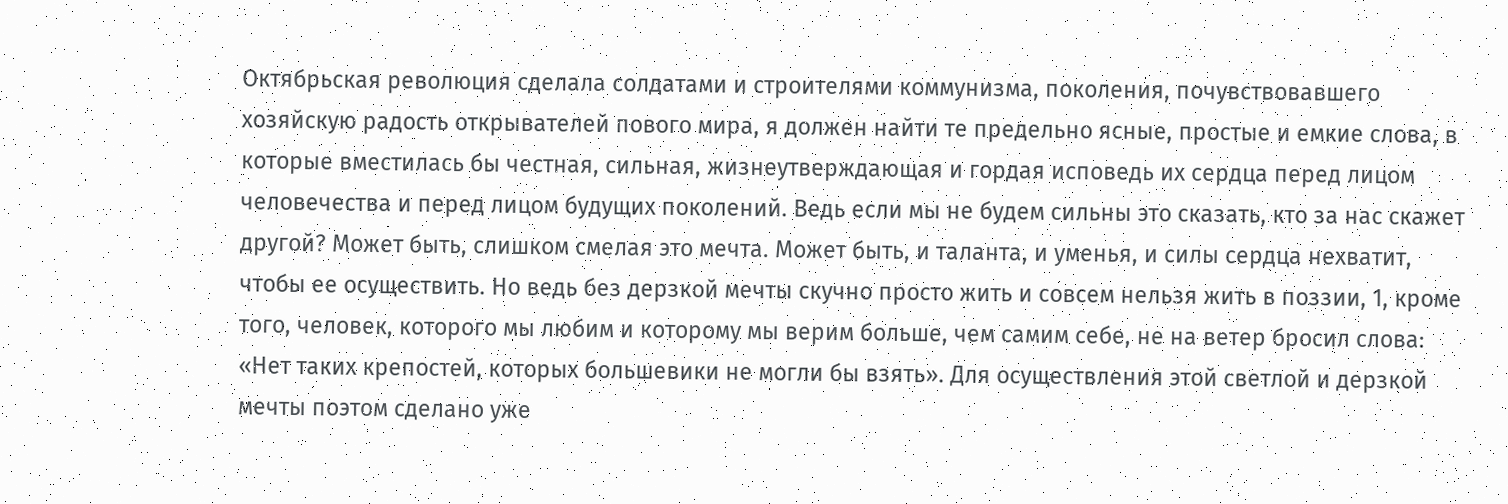Октябрьская революция сделала солдатами и строителями коммунизма, поколения, почувствовавшего хозяйскую радость открывателей пового мира, я должен найти те предельно ясные, простые и емкие слова, в которые вместилась бы честная, сильная, жизнеутверждающая и гордая исповедь их сердца перед лицом человечества и перед лицом будущих поколений. Ведь если мы не будем сильны это сказать, кто за нас скажет другой? Может быть, слишком смелая это мечта. Может быть, и таланта, и уменья, и силы сердца нехватит, чтобы ее осуществить. Но ведь без дерзкой мечты скучно просто жить и совсем нельзя жить в поззии, 1, кроме того, человек, которого мы любим и которому мы верим больше, чем самим себе, не на ветер бросил слова: «Нет таких крепостей, которых большевики не могли бы взять». Для осуществления этой светлой и дерзкой мечты поэтом сделано уже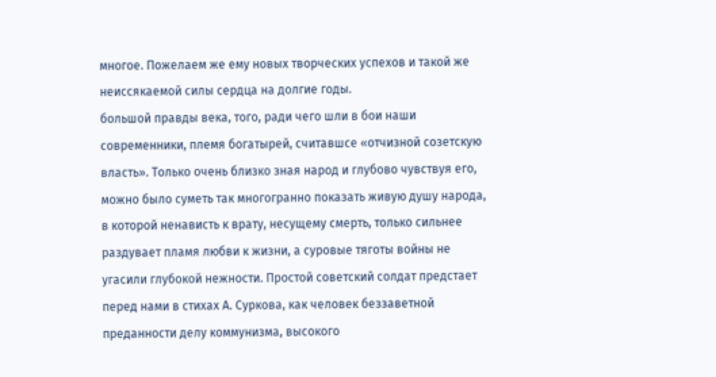многое. Пожелаем же ему новых творческих успехов и такой же неиссякаемой силы сердца на долгие годы.
большой правды века, того, ради чего шли в бои наши современники, племя богатырей, считавшсе «отчизной созетскую власть». Только очень близко зная народ и глубово чувствуя его, можно было суметь так многогранно показать живую душу народа, в которой ненависть к врату, несущему смерть, только сильнее раздувает пламя любви к жизни, а суровые тяготы войны не угасили глубокой нежности. Простой советский солдат предстает перед нами в стихах А. Суркова, как человек беззаветной преданности делу коммунизма, высокого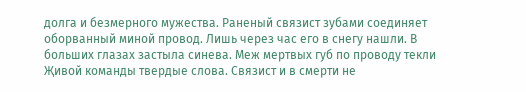долга и безмерного мужества. Раненый связист зубами соединяет оборванный миной провод. Лишь через час его в снегу нашли. В больших глазах застыла синева. Меж мертвых губ по проводу текли Җивой команды твердые слова. Связист и в смерти не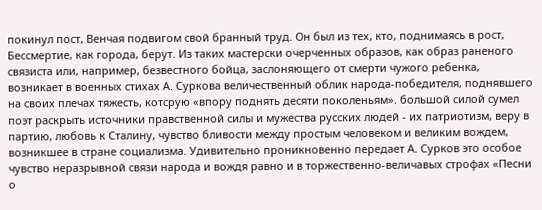покинул пост, Венчая подвигом свой бранный труд. Он был из тех, кто, поднимаясь в рост, Бессмертие, как города, берут. Из таких мастерски очерченных образов, как образ раненого связиста или, например, безвестного бойца, заслоняющего от смерти чужого ребенка, возникает в военных стихах А. Суркова величественный облик народа-победителя, поднявшего на своих плечах тяжесть, котсрую «впору поднять десяти поколеньям». большой силой сумел поэт раскрыть источники правственной силы и мужества русских людей - их патриотизм, веру в партию, любовь к Сталину, чувство бливости между простым человеком и великим вождем, возникшее в стране социализма. Удивительно проникновенно передает А. Сурков это особое чувство неразрывной связи народа и вождя равно и в торжественно-величавых строфах «Песни о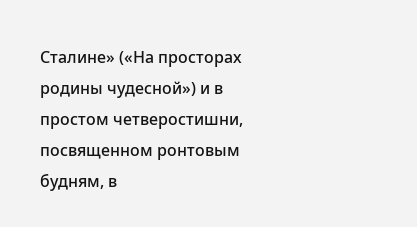Сталине» («На просторах родины чудесной») и в простом четверостишни, посвященном ронтовым будням, в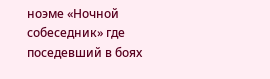ноэме «Ночной собеседник» где поседевший в боях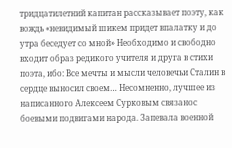тридцатилетний капитан рассказывает поэту, как вождь «невидимый шикем придет впалатку и до утра беседует со мной» Необходимо и свободно входит образ редикого учителя и друга в стихи поэта, ибо: Все мечты и мысли человечьи Сталин в сердце выносил своем… Несомненно, лучшее из написанного Алексеем Сурковым связанос боевыми подвигами народа. Запевала военной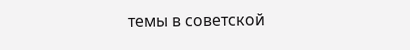темы в советской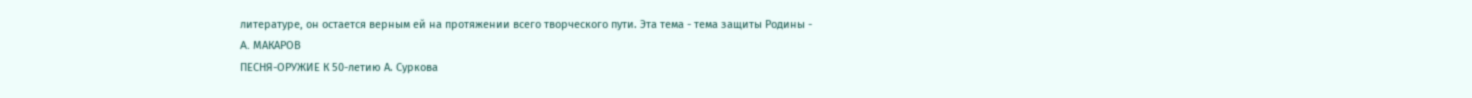литературе, он остается верным ей на протяжении всего творческого пути. Эта тема - тема защиты Родины -
A. МАКАРОВ
ПЕСНЯ-ОРУЖИЕ К 50-летию А. Суркова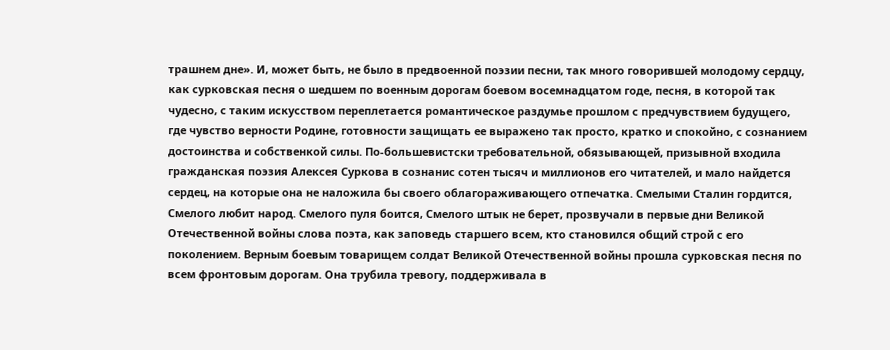трашнем дне». И, может быть, не было в предвоенной поэзии песни, так много говорившей молодому сердцу, как сурковская песня о шедшем по военным дорогам боевом восемнадцатом годе, песня, в которой так чудесно, с таким искусством переплетается романтическое раздумье прошлом с предчувствием будущего, где чувство верности Родине, готовности защищать ее выражено так просто, кратко и спокойно, с сознанием достоинства и собственкой силы. По-большевистски требовательной, обязывающей, призывной входила гражданская поэзия Алексея Суркова в сознанис сотен тысяч и миллионов его читателей, и мало найдется сердец, на которые она не наложила бы своего облагораживающего отпечатка. Смелыми Сталин гордится, Смелого любит народ. Смелого пуля боится, Смелого штык не берет, прозвучали в первые дни Великой Отечественной войны слова поэта, как заповедь старшего всем, кто становился общий строй с его поколением. Верным боевым товарищем солдат Великой Отечественной войны прошла сурковская песня по всем фронтовым дорогам. Она трубила тревогу, поддерживала в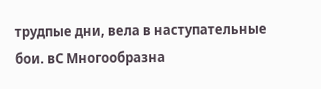трудпые дни, вела в наступательные бои. вС Многообразна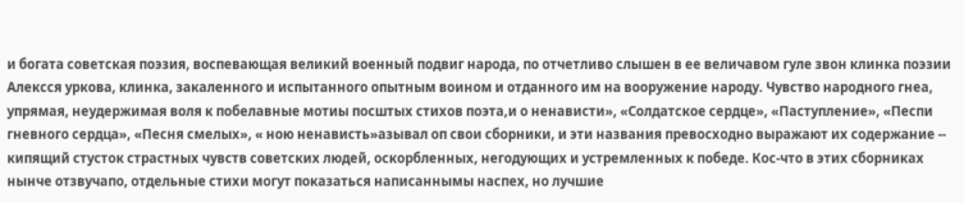и богата советская поэзия, воспевающая великий военный подвиг народа, по отчетливо слышен в ее величавом гуле звон клинка поэзии Алексся уркова, клинка, закаленного и испытанного опытным воином и отданного им на вооружение народу. Чувство народного гнеа, упрямая, неудержимая воля к побелавные мотиы посштых стихов поэта,и о ненависти», «Солдатское сердце», «Паступление», «Песпи гневного сердца», «Песня смелых», « ною ненависть»азывал оп свои сборники, и эти названия превосходно выражают их содержание -- кипящий стусток страстных чувств советских людей, оскорбленных, негодующих и устремленных к победе. Кос-что в этих сборниках нынче отзвучапо, отдельные стихи могут показаться написаннымы наспех, но лучшие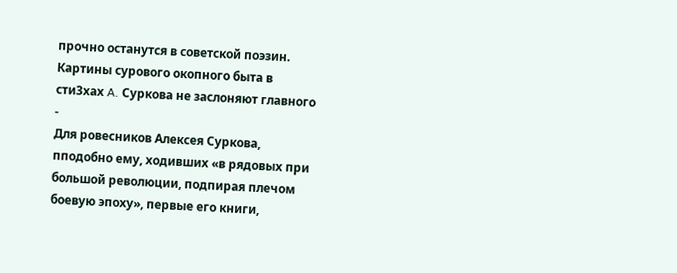прочно останутся в советской поэзин. Картины сурового окопного быта в сти3хах A. Суркова не заслоняют главного -
Для ровесников Алексея Суркова, пподобно ему, ходивших «в рядовых при большой революции, подпирая плечом боевую эпоху», первые его книги,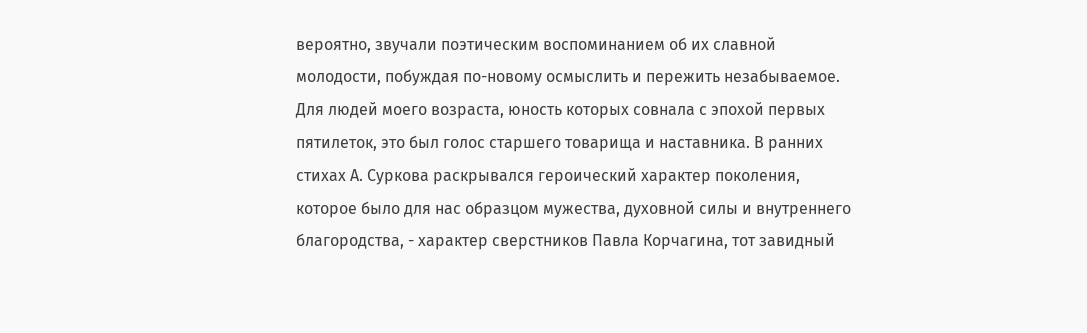вероятно, звучали поэтическим воспоминанием об их славной молодости, побуждая по-новому осмыслить и пережить незабываемое. Для людей моего возраста, юность которых совнала с эпохой первых пятилеток, это был голос старшего товарища и наставника. В ранних стихах А. Суркова раскрывался героический характер поколения, которое было для нас образцом мужества, духовной силы и внутреннего благородства, - характер сверстников Павла Корчагина, тот завидный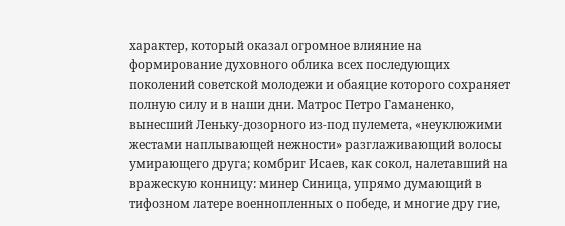характер, который оказал огромное влияние на формирование духовного облика всех последующих поколений советской молодежи и обаяцие которого сохраняет полную силу и в наши дни. Матрос Петро Гаманенко, вынесший Леньку-дозорного из-под пулемета, «неуклюжими жестами наплывающей нежности» разглаживающий волосы умирающего друга; комбриг Исаев, как сокол, налетавший на вражескую конницу: минер Синица, упрямо думающий в тифозном латере военнопленных о победе, и многие дру гие,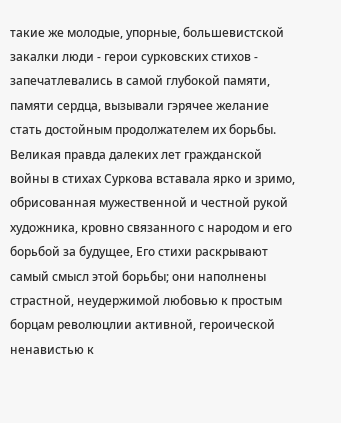такие же молодые, упорные, большевистской закалки люди - герои сурковских стихов - запечатлевались в самой глубокой памяти, памяти сердца, вызывали гэрячее желание стать достойным продолжателем их борьбы. Великая правда далеких лет гражданской войны в стихах Суркова вставала ярко и зримо, обрисованная мужественной и честной рукой художника, кровно связанного с народом и его борьбой за будущее, Его стихи раскрывают самый смысл этой борьбы; они наполнены страстной, неудержимой любовью к простым борцам революцлии активной, героической ненавистью к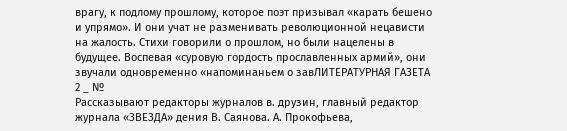врагу, к подлому прошлому, которое поэт призывал «карать бешено и упрямо». И они учат не разменивать революционной нецависти на жалость. Стихи говорили о прошлом, но были нацелены в будущее. Воспевая «суровую гордость прославленных армий», они звучали одновременно «напоминаньем о завЛИТЕРАТУРНАЯ ГАЗЕТА 2 _ №
Рассказывают редакторы журналов в. друзин, главный редактор журнала «ЗВЕЗДА» дения В. Саянова. А. Прокофьева,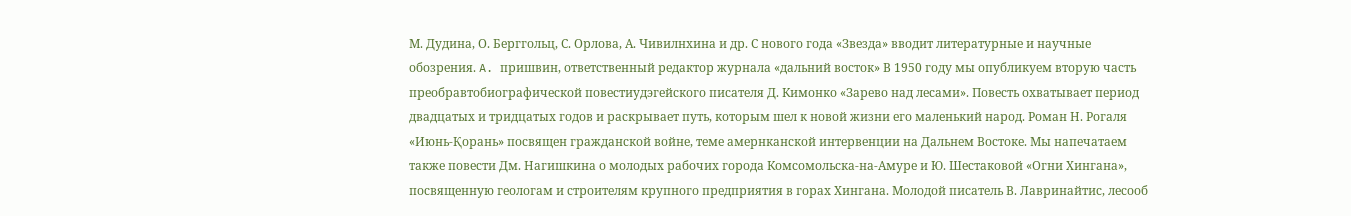М. Дудина, О. Берггольц, С. Орлова, А. Чивилнхина и др. С нового года «Звезда» вводит литературные и научные обозрения. A. пришвин, ответственный редактор журнала «дальний восток» В 1950 году мы опубликуем вторую часть преобравтобиографической повестиудэгейского писателя Д. Кимонко «Зарево над лесами». Повесть охватывает период двадцатых и тридцатых годов и раскрывает путь, которым шел к новой жизни его маленький народ. Роман Н. Рогаля «Июнь-Қорань» посвящен гражданской войне, теме амернканской интервенции на Дальнем Востоке. Мы напечатаем также повести Дм. Нагишкина о молодых рабочих города Комсомольска-на-Амуре и Ю. Шестаковой «Огни Хингана», посвященную геологам и строителям крупного предприятия в горах Хингана. Молодой писатель В. Лавринайтис, лесооб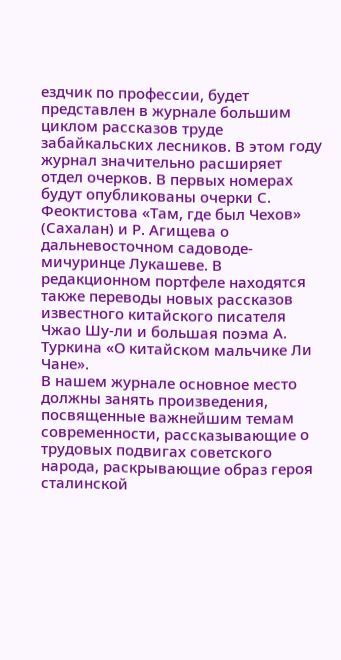ездчик по профессии, будет представлен в журнале большим циклом рассказов труде забайкальских лесников. В этом году журнал значительно расширяет отдел очерков. В первых номерах будут опубликованы очерки С. Феоктистова «Там, где был Чехов» (Сахалан) и Р. Агищева о дальневосточном садоводе-мичуринце Лукашеве. В редакционном портфеле находятся также переводы новых рассказов известного китайского писателя Чжао Шу-ли и большая поэма А. Туркина «О китайском мальчике Ли Чане».
В нашем журнале основное место должны занять произведения, посвященные важнейшим темам современности, рассказывающие о трудовых подвигах советского народа, раскрывающие образ героя сталинской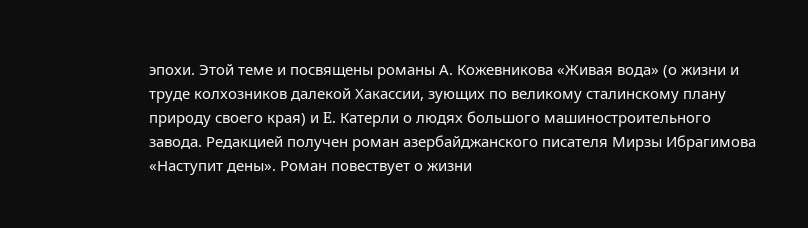эпохи. Этой теме и посвящены романы А. Кожевникова «Живая вода» (о жизни и труде колхозников далекой Хакассии, зующих по великому сталинскому плану природу своего края) и E. Катерли о людях большого машиностроительного завода. Редакцией получен роман азербайджанского писателя Мирзы Ибрагимова «Наступит дены». Роман повествует о жизни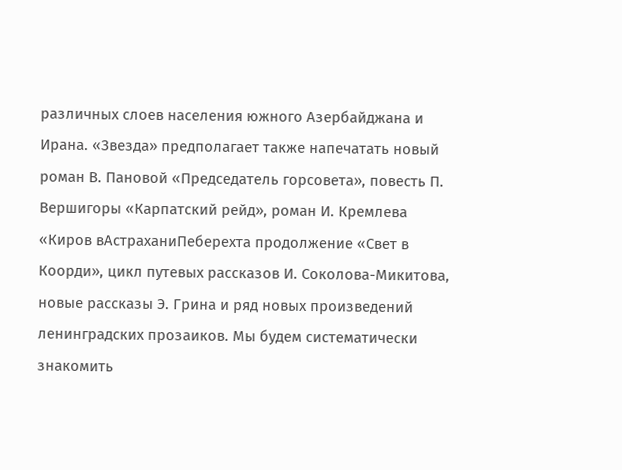различных слоев населения южного Азербайджана и Ирана. «Звезда» предполагает также напечатать новый роман В. Пановой «Председатель горсовета», повесть П. Вершигоры «Карпатский рейд», роман И. Кремлева «Киров вАстраханиПеберехта продолжение «Свет в Коорди», цикл путевых рассказов И. Соколова-Микитова, новые рассказы Э. Грина и ряд новых произведений ленинградских прозаиков. Мы будем систематически знакомить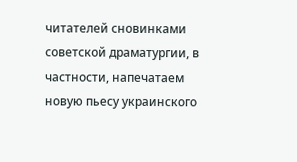читателей сновинками советской драматургии, в частности, напечатаем новую пьесу украинского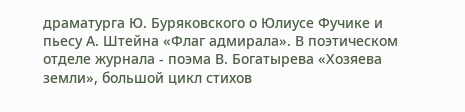драматурга Ю. Буряковского о Юлиусе Фучике и пьесу А. Штейна «Флаг адмирала». В поэтическом отделе журнала - поэма В. Богатырева «Хозяева земли», большой цикл стихов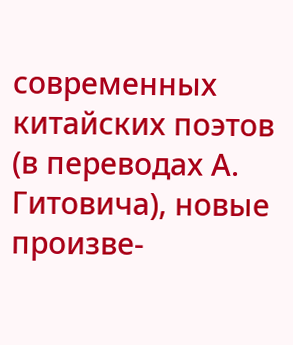современных китайских поэтов (в переводах А. Гитовича), новые произве-